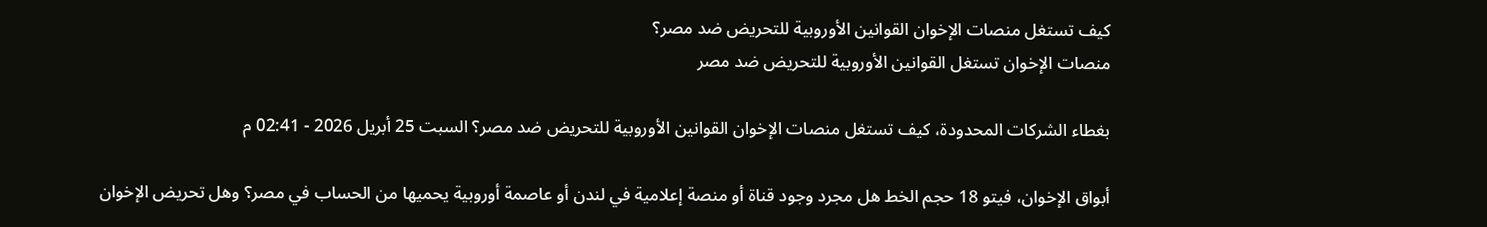كيف تستغل منصات الإخوان القوانين الأوروبية للتحريض ضد مصر؟
منصات الإخوان تستغل القوانين الأوروبية للتحريض ضد مصر

بغطاء الشركات المحدودة، كيف تستغل منصات الإخوان القوانين الأوروبية للتحريض ضد مصر؟ السبت 25 أبريل 2026 - 02:41 م

أبواق الإخوان، فيتو 18 حجم الخط هل مجرد وجود قناة أو منصة إعلامية في لندن أو عاصمة أوروبية يحميها من الحساب في مصر؟ وهل تحريض الإخوان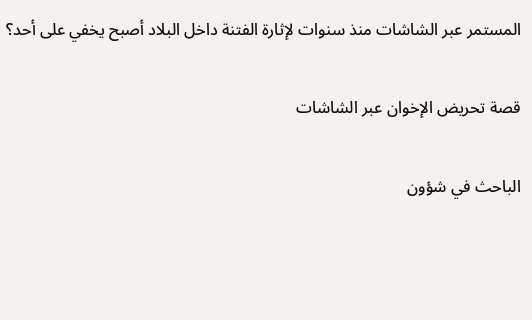المستمر عبر الشاشات منذ سنوات لإثارة الفتنة داخل البلاد أصبح يخفي على أحد؟

قصة تحريض الإخوان عبر الشاشات

الباحث في شؤون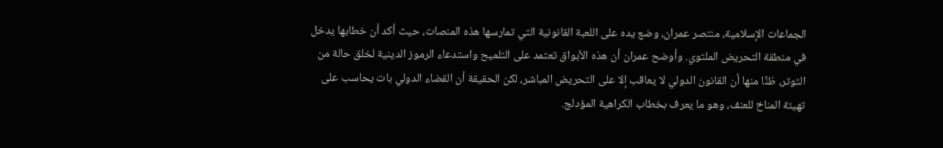الجماعات الإسلامية، منتصر عمران، وضع يده على اللعبة القانونية التي تمارسها هذه المنصات، حيث أكد أن خطابها يدخل في منطقة التحريض الملتوي. وأوضح عمران أن هذه الأبواق تعتمد على التلميح واستدعاء الرموز الدينية لخلق حالة من التوتر، ظنًا منها أن القانون الدولي لا يعاقب إلا على التحريض المباشر، لكن الحقيقة أن القضاء الدولي بات يحاسب على تهيئة المناخ للعنف، وهو ما يعرف بخطاب الكراهية المؤدلج.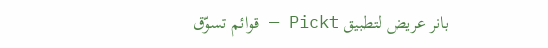بانر عريض لتطبيق Pickt — قوائم تسوّق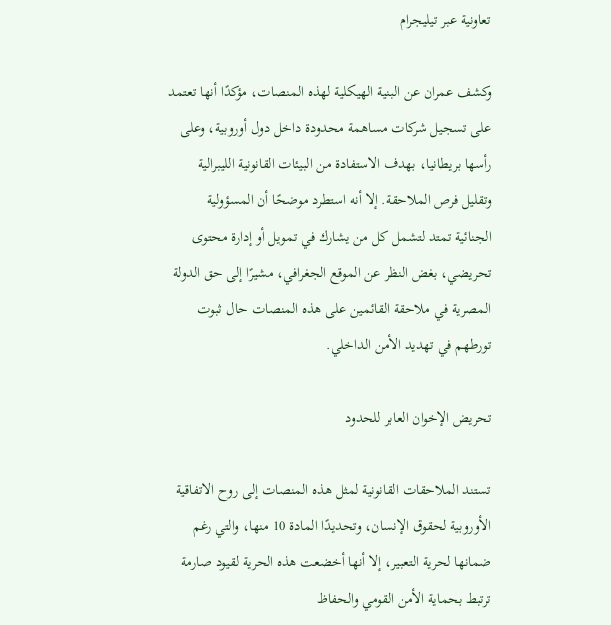تعاونية عبر تيليجرام

وكشف عمران عن البنية الهيكلية لهذه المنصات، مؤكدًا أنها تعتمد على تسجيل شركات مساهمة محدودة داخل دول أوروبية، وعلى رأسها بريطانيا، بهدف الاستفادة من البيئات القانونية الليبرالية وتقليل فرص الملاحقة. إلا أنه استطرد موضحًا أن المسؤولية الجنائية تمتد لتشمل كل من يشارك في تمويل أو إدارة محتوى تحريضي، بغض النظر عن الموقع الجغرافي، مشيرًا إلى حق الدولة المصرية في ملاحقة القائمين على هذه المنصات حال ثبوت تورطهم في تهديد الأمن الداخلي.

تحريض الإخوان العابر للحدود

تستند الملاحقات القانونية لمثل هذه المنصات إلى روح الاتفاقية الأوروبية لحقوق الإنسان، وتحديدًا المادة 10 منها، والتي رغم ضمانها لحرية التعبير، إلا أنها أخضعت هذه الحرية لقيود صارمة ترتبط بحماية الأمن القومي والحفاظ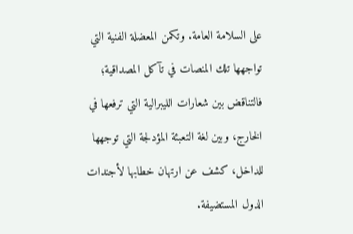على السلامة العامة. وتكمن المعضلة الفنية التي تواجهها تلك المنصات في تآكل المصداقية؛ فالتناقض بين شعارات الليبرالية التي ترفعها في الخارج، وبين لغة التعبئة المؤدلجة التي توجهها للداخل، كشف عن ارتهان خطابها لأجندات الدول المستضيفة.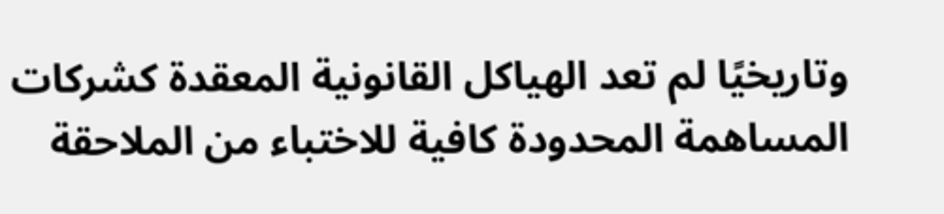وتاريخيًا لم تعد الهياكل القانونية المعقدة كشركات المساهمة المحدودة كافية للاختباء من الملاحقة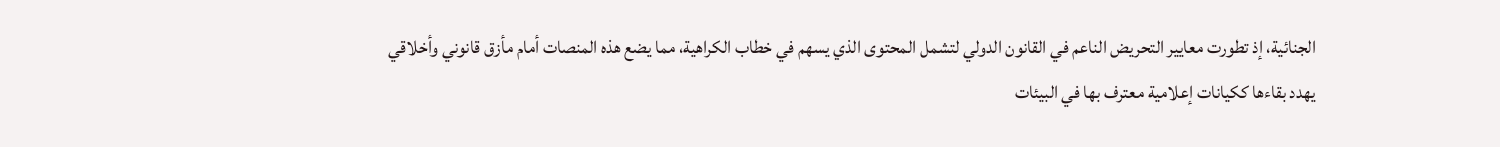الجنائية، إذ تطورت معايير التحريض الناعم في القانون الدولي لتشمل المحتوى الذي يسهم في خطاب الكراهية، مما يضع هذه المنصات أمام مأزق قانوني وأخلاقي يهدد بقاءها ككيانات إعلامية معترف بها في البيئات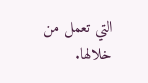التي تعمل من خلالها.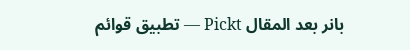بانر بعد المقال Pickt — تطبيق قوائم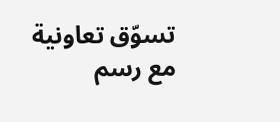تسوّق تعاونية مع رسم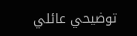توضيحي عائلي